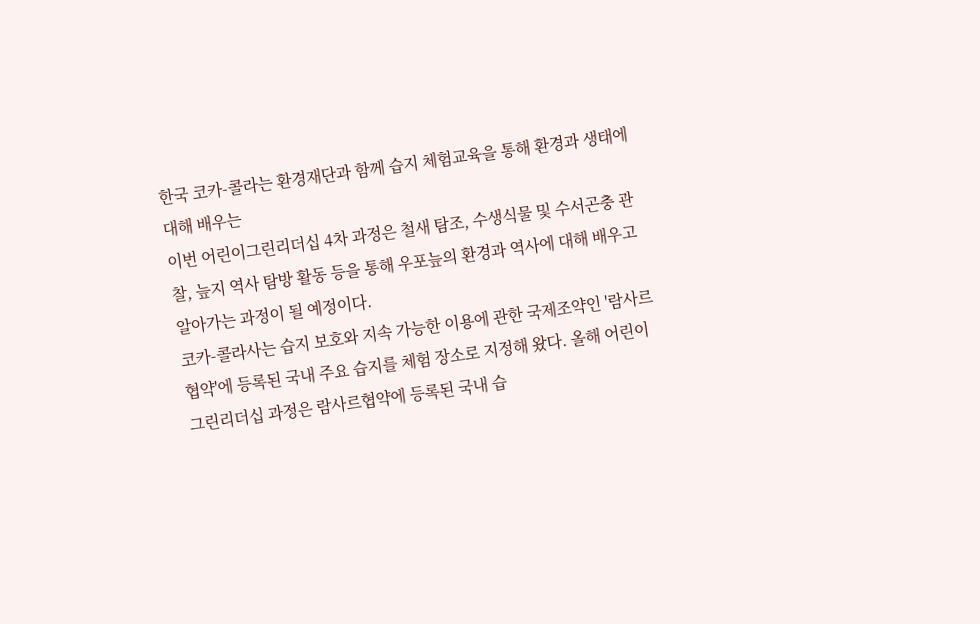한국 코카-콜라는 환경재단과 함께 습지 체험교육을 통해 환경과 생태에 대해 배우는
이번 어린이그린리더십 4차 과정은 철새 탐조, 수생식물 및 수서곤충 관찰, 늪지 역사 탐방 활동 등을 통해 우포늪의 환경과 역사에 대해 배우고 알아가는 과정이 될 예정이다.
코카-콜라사는 습지 보호와 지속 가능한 이용에 관한 국제조약인 '람사르협약'에 등록된 국내 주요 습지를 체험 장소로 지정해 왔다. 올해 어린이 그린리더십 과정은 람사르협약에 등록된 국내 습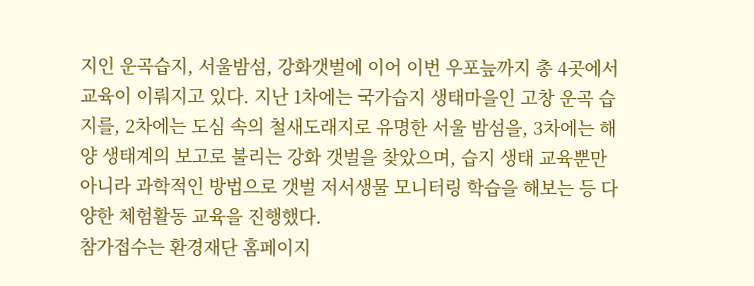지인 운곡습지, 서울밤섬, 강화갯벌에 이어 이번 우포늪까지 총 4곳에서 교육이 이뤄지고 있다. 지난 1차에는 국가습지 생태마을인 고창 운곡 습지를, 2차에는 도심 속의 철새도래지로 유명한 서울 밤섬을, 3차에는 해양 생태계의 보고로 불리는 강화 갯벌을 찾았으며, 습지 생태 교육뿐만 아니라 과학적인 방법으로 갯벌 저서생물 모니터링 학습을 해보는 등 다양한 체험활동 교육을 진행했다.
참가접수는 환경재단 홈페이지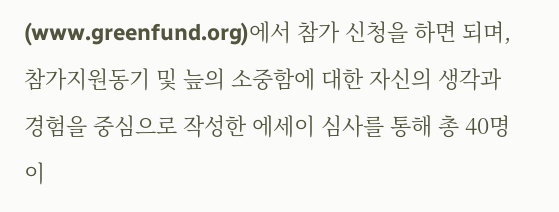(www.greenfund.org)에서 참가 신청을 하면 되며, 참가지원동기 및 늪의 소중함에 대한 자신의 생각과 경험을 중심으로 작성한 에세이 심사를 통해 총 40명이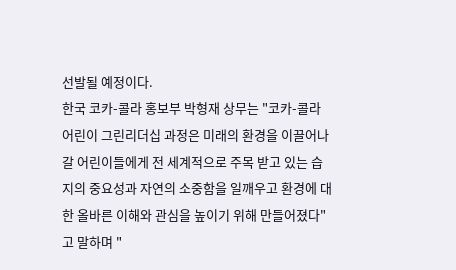선발될 예정이다.
한국 코카-콜라 홍보부 박형재 상무는 "코카-콜라 어린이 그린리더십 과정은 미래의 환경을 이끌어나갈 어린이들에게 전 세계적으로 주목 받고 있는 습지의 중요성과 자연의 소중함을 일깨우고 환경에 대한 올바른 이해와 관심을 높이기 위해 만들어졌다"고 말하며 "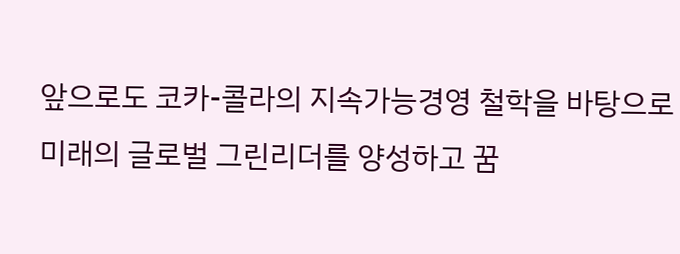앞으로도 코카-콜라의 지속가능경영 철학을 바탕으로 미래의 글로벌 그린리더를 양성하고 꿈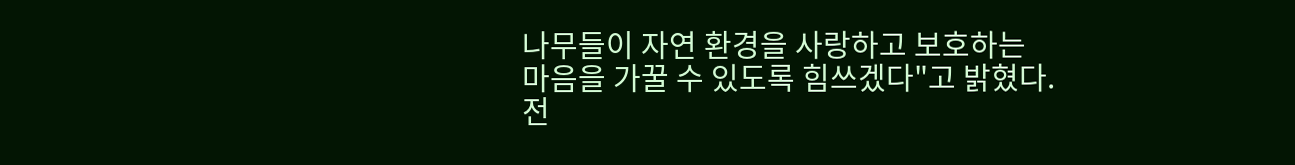나무들이 자연 환경을 사랑하고 보호하는 마음을 가꿀 수 있도록 힘쓰겠다"고 밝혔다. 전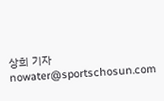상희 기자 nowater@sportschosun.com